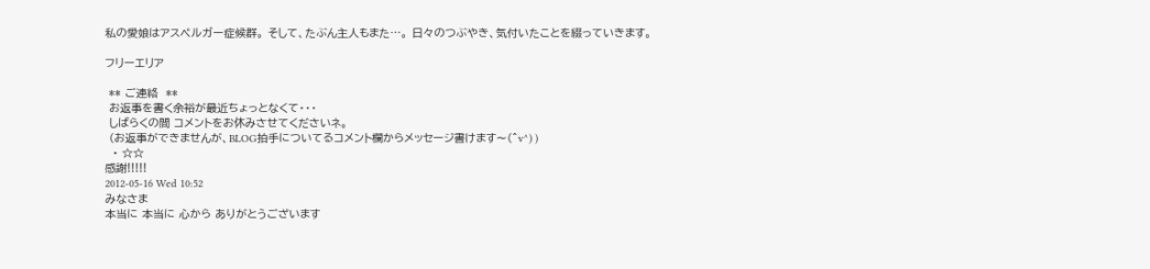私の愛娘はアスペルガー症候群。 そして、たぶん主人もまた…。 日々のつぶやき、気付いたことを綴っていきます。

フリーエリア

 ** ご連絡  **
 お返事を書く余裕が最近ちょっとなくて・・・
 しばらくの間 コメントをお休みさせてくださいネ。
 (お返事ができませんが、BLOG拍手についてるコメント欄からメッセージ書けます〜(^v^) )
  • ☆☆
感謝!!!!!
2012-05-16 Wed 10:52
みなさま
本当に 本当に 心から ありがとうございます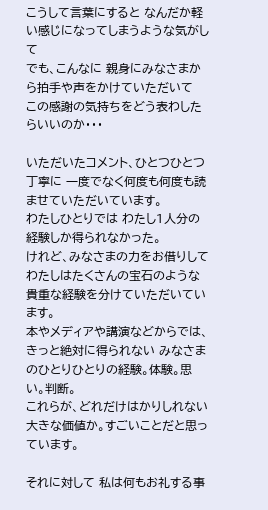こうして言葉にすると なんだか軽い感じになってしまうような気がして
でも、こんなに 親身にみなさまから拍手や声をかけていただいて
この感謝の気持ちをどう表わしたらいいのか・・・

いただいたコメント、ひとつひとつ丁寧に 一度でなく何度も何度も読ませていただいています。
わたしひとりでは わたし1人分の経験しか得られなかった。
けれど、みなさまの力をお借りして わたしはたくさんの宝石のような貴重な経験を分けていただいています。
本やメディアや講演などからでは、きっと絶対に得られない みなさまのひとりひとりの経験。体験。思い。判断。
これらが、どれだけはかりしれない大きな価値か。すごいことだと思っています。

それに対して 私は何もお礼する事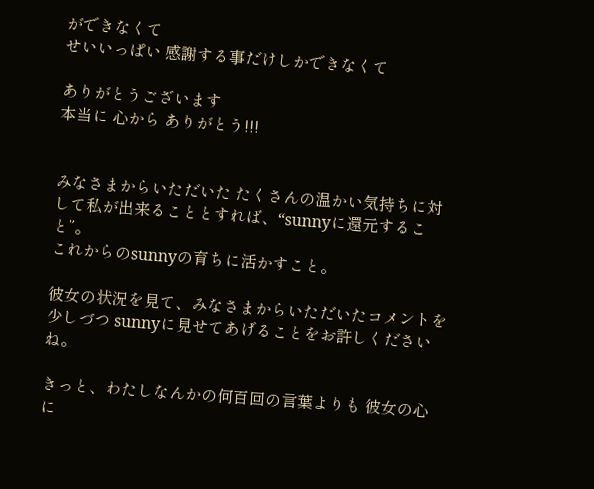ができなくて
せいいっぱい 感謝する事だけしかできなくて

ありがとうございます
本当に 心から ありがとう!!!


みなさまからいただいた たくさんの温かい気持ちに対して私が出来ることとすれば、“sunnyに還元すること”。
これからのsunnyの育ちに活かすこと。

彼女の状況を見て、みなさまからいただいたコメントを少しづつ sunnyに見せてあげることをお許しくださいね。

きっと、わたしなんかの何百回の言葉よりも 彼女の心に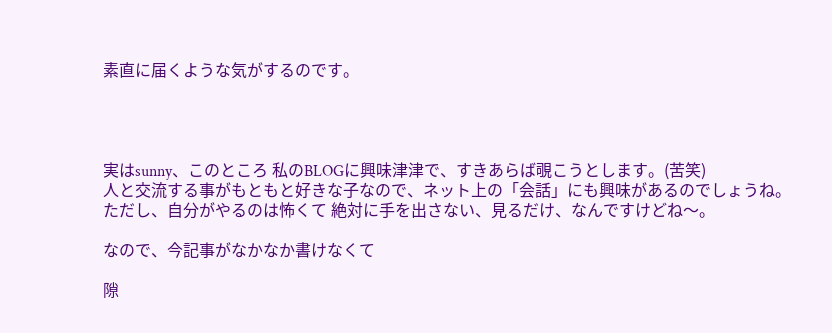素直に届くような気がするのです。




実はsunny、このところ 私のBLOGに興味津津で、すきあらば覗こうとします。(苦笑)
人と交流する事がもともと好きな子なので、ネット上の「会話」にも興味があるのでしょうね。
ただし、自分がやるのは怖くて 絶対に手を出さない、見るだけ、なんですけどね〜。

なので、今記事がなかなか書けなくて

隙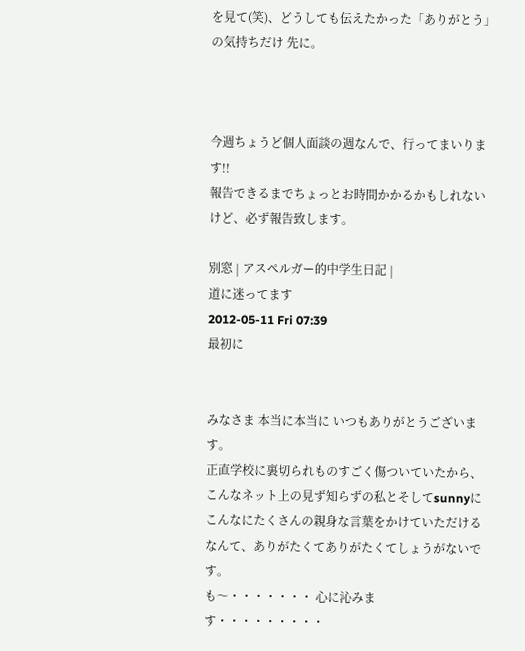を見て(笑)、どうしても伝えたかった「ありがとう」の気持ちだけ 先に。



今週ちょうど個人面談の週なんで、行ってまいります!!
報告できるまでちょっとお時間かかるかもしれないけど、必ず報告致します。

別窓 | アスペルガー的中学生日記 |
道に迷ってます
2012-05-11 Fri 07:39
最初に


みなさま 本当に本当に いつもありがとうございます。
正直学校に裏切られものすごく傷ついていたから、こんなネット上の見ず知らずの私とそしてsunnyに こんなにたくさんの親身な言葉をかけていただけるなんて、ありがたくてありがたくてしょうがないです。
も〜・・・・・・・ 心に沁みます・・・・・・・・・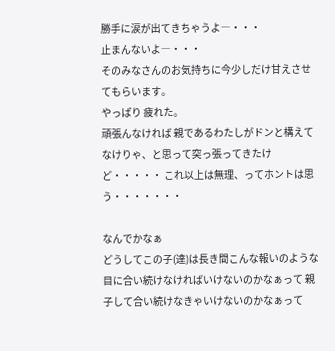勝手に涙が出てきちゃうよ―・・・
止まんないよ―・・・
そのみなさんのお気持ちに今少しだけ甘えさせてもらいます。
やっぱり 疲れた。
頑張んなければ 親であるわたしがドンと構えてなけりゃ、と思って突っ張ってきたけど・・・・・ これ以上は無理、ってホントは思う・・・・・・・

なんでかなぁ
どうしてこの子(達)は長き間こんな報いのような目に合い続けなければいけないのかなぁって 親子して合い続けなきゃいけないのかなぁって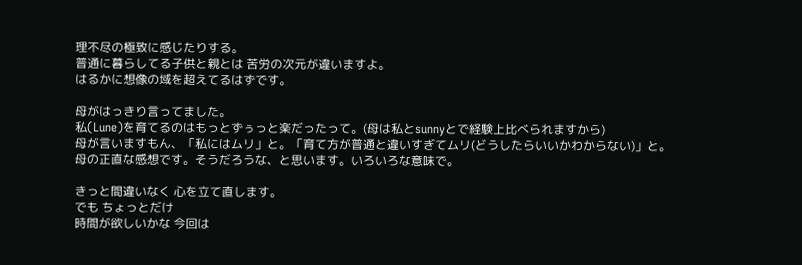理不尽の極致に感じたりする。
普通に暮らしてる子供と親とは 苦労の次元が違いますよ。
はるかに想像の域を超えてるはずです。

母がはっきり言ってました。
私(Lune)を育てるのはもっとずぅっと楽だったって。(母は私とsunnyとで経験上比べられますから)
母が言いますもん、「私にはムリ」と。「育て方が普通と違いすぎてムリ(どうしたらいいかわからない)」と。
母の正直な感想です。そうだろうな、と思います。いろいろな意味で。

きっと間違いなく 心を立て直します。
でも ちょっとだけ
時間が欲しいかな 今回は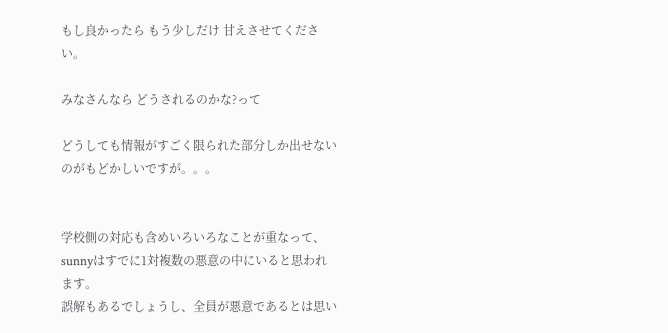もし良かったら もう少しだけ 甘えさせてください。

みなさんなら どうされるのかな?って

どうしても情報がすごく限られた部分しか出せないのがもどかしいですが。。。


学校側の対応も含めいろいろなことが重なって、sunnyはすでに1対複数の悪意の中にいると思われます。
誤解もあるでしょうし、全員が悪意であるとは思い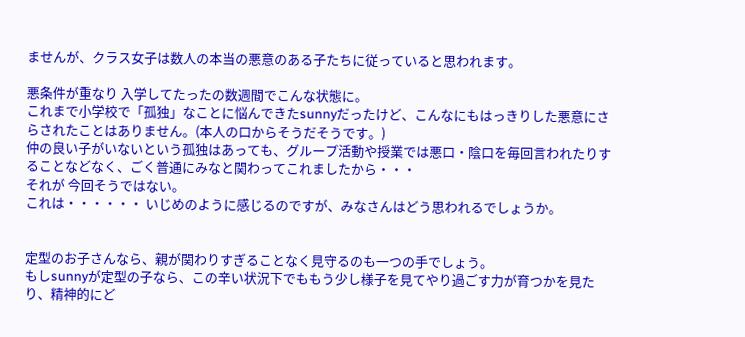ませんが、クラス女子は数人の本当の悪意のある子たちに従っていると思われます。

悪条件が重なり 入学してたったの数週間でこんな状態に。
これまで小学校で「孤独」なことに悩んできたsunnyだったけど、こんなにもはっきりした悪意にさらされたことはありません。(本人の口からそうだそうです。)
仲の良い子がいないという孤独はあっても、グループ活動や授業では悪口・陰口を毎回言われたりすることなどなく、ごく普通にみなと関わってこれましたから・・・
それが 今回そうではない。
これは・・・・・・ いじめのように感じるのですが、みなさんはどう思われるでしょうか。


定型のお子さんなら、親が関わりすぎることなく見守るのも一つの手でしょう。
もしsunnyが定型の子なら、この辛い状況下でももう少し様子を見てやり過ごす力が育つかを見たり、精神的にど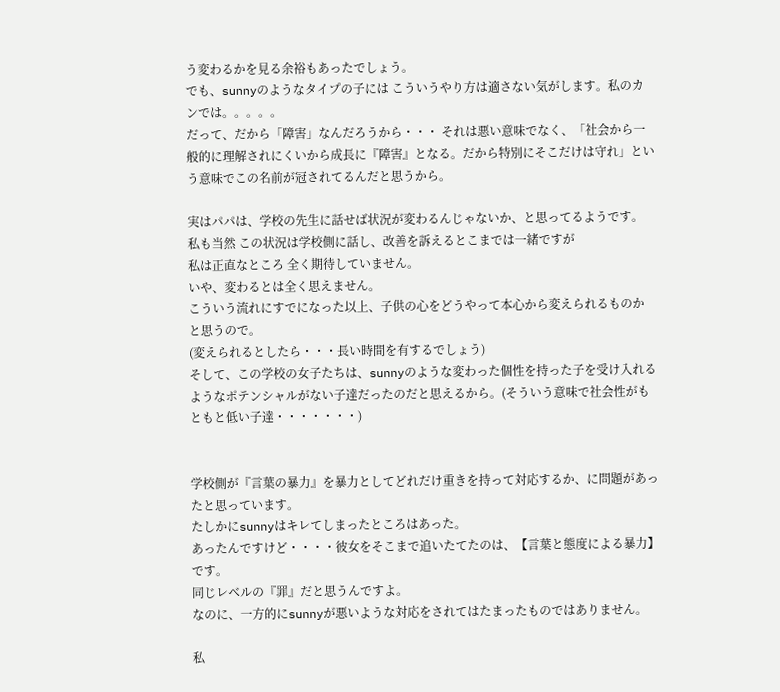う変わるかを見る余裕もあったでしょう。
でも、sunnyのようなタイプの子には こういうやり方は適さない気がします。私のカンでは。。。。。
だって、だから「障害」なんだろうから・・・ それは悪い意味でなく、「社会から一般的に理解されにくいから成長に『障害』となる。だから特別にそこだけは守れ」という意味でこの名前が冠されてるんだと思うから。

実はパパは、学校の先生に話せば状況が変わるんじゃないか、と思ってるようです。
私も当然 この状況は学校側に話し、改善を訴えるとこまでは一緒ですが
私は正直なところ 全く期待していません。
いや、変わるとは全く思えません。
こういう流れにすでになった以上、子供の心をどうやって本心から変えられるものか と思うので。
(変えられるとしたら・・・長い時間を有するでしょう)
そして、この学校の女子たちは、sunnyのような変わった個性を持った子を受け入れるようなポテンシャルがない子達だったのだと思えるから。(そういう意味で社会性がもともと低い子達・・・・・・・)


学校側が『言葉の暴力』を暴力としてどれだけ重きを持って対応するか、に問題があったと思っています。
たしかにsunnyはキレてしまったところはあった。
あったんですけど・・・・彼女をそこまで追いたてたのは、【言葉と態度による暴力】です。
同じレベルの『罪』だと思うんですよ。
なのに、一方的にsunnyが悪いような対応をされてはたまったものではありません。

私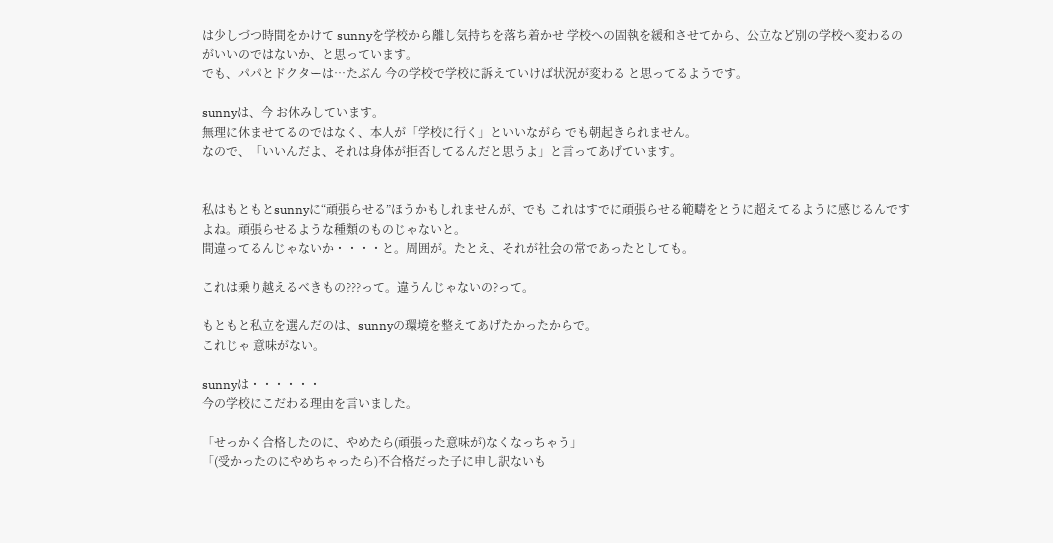は少しづつ時間をかけて sunnyを学校から離し気持ちを落ち着かせ 学校への固執を緩和させてから、公立など別の学校へ変わるのがいいのではないか、と思っています。
でも、パパとドクターは…たぶん 今の学校で学校に訴えていけば状況が変わる と思ってるようです。

sunnyは、今 お休みしています。
無理に休ませてるのではなく、本人が「学校に行く」といいながら でも朝起きられません。
なので、「いいんだよ、それは身体が拒否してるんだと思うよ」と言ってあげています。


私はもともとsunnyに“頑張らせる”ほうかもしれませんが、でも これはすでに頑張らせる範疇をとうに超えてるように感じるんですよね。頑張らせるような種類のものじゃないと。
間違ってるんじゃないか・・・・と。周囲が。たとえ、それが社会の常であったとしても。

これは乗り越えるべきもの???って。違うんじゃないの?って。

もともと私立を選んだのは、sunnyの環境を整えてあげたかったからで。
これじゃ 意味がない。

sunnyは・・・・・・
今の学校にこだわる理由を言いました。

「せっかく合格したのに、やめたら(頑張った意味が)なくなっちゃう」
「(受かったのにやめちゃったら)不合格だった子に申し訳ないも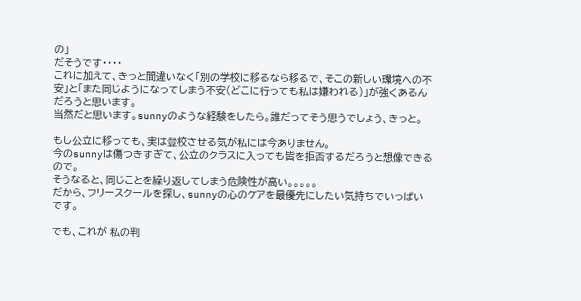の」
だそうです・・・・
これに加えて、きっと間違いなく「別の学校に移るなら移るで、そこの新しい環境への不安」と「また同じようになってしまう不安(どこに行っても私は嫌われる)」が強くあるんだろうと思います。
当然だと思います。sunnyのような経験をしたら。誰だってそう思うでしょう、きっと。

もし公立に移っても、実は登校させる気が私には今ありません。
今のsunnyは傷つきすぎて、公立のクラスに入っても皆を拒否するだろうと想像できるので。
そうなると、同じことを繰り返してしまう危険性が高い。。。。。
だから、フリースクールを探し、sunnyの心のケアを最優先にしたい気持ちでいっぱいです。

でも、これが 私の判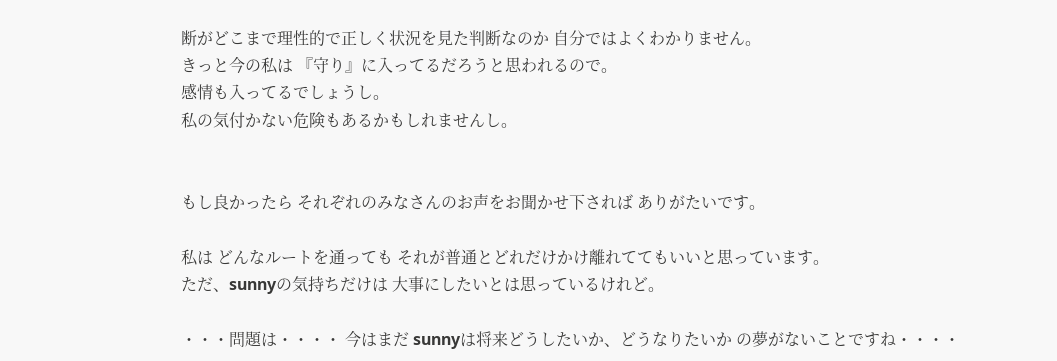断がどこまで理性的で正しく状況を見た判断なのか 自分ではよくわかりません。
きっと今の私は 『守り』に入ってるだろうと思われるので。
感情も入ってるでしょうし。
私の気付かない危険もあるかもしれませんし。


もし良かったら それぞれのみなさんのお声をお聞かせ下されば ありがたいです。

私は どんなルートを通っても それが普通とどれだけかけ離れててもいいと思っています。
ただ、sunnyの気持ちだけは 大事にしたいとは思っているけれど。

・・・問題は・・・・ 今はまだ sunnyは将来どうしたいか、どうなりたいか の夢がないことですね・・・・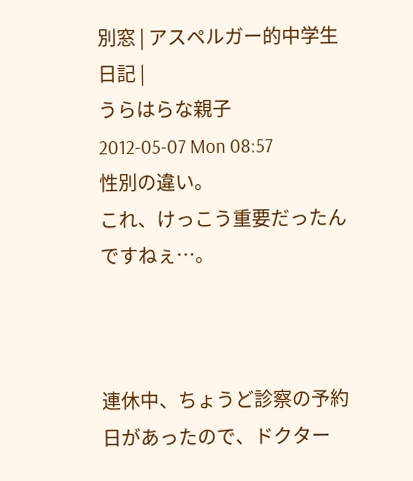別窓 | アスペルガー的中学生日記 |
うらはらな親子
2012-05-07 Mon 08:57
性別の違い。
これ、けっこう重要だったんですねぇ…。



連休中、ちょうど診察の予約日があったので、ドクター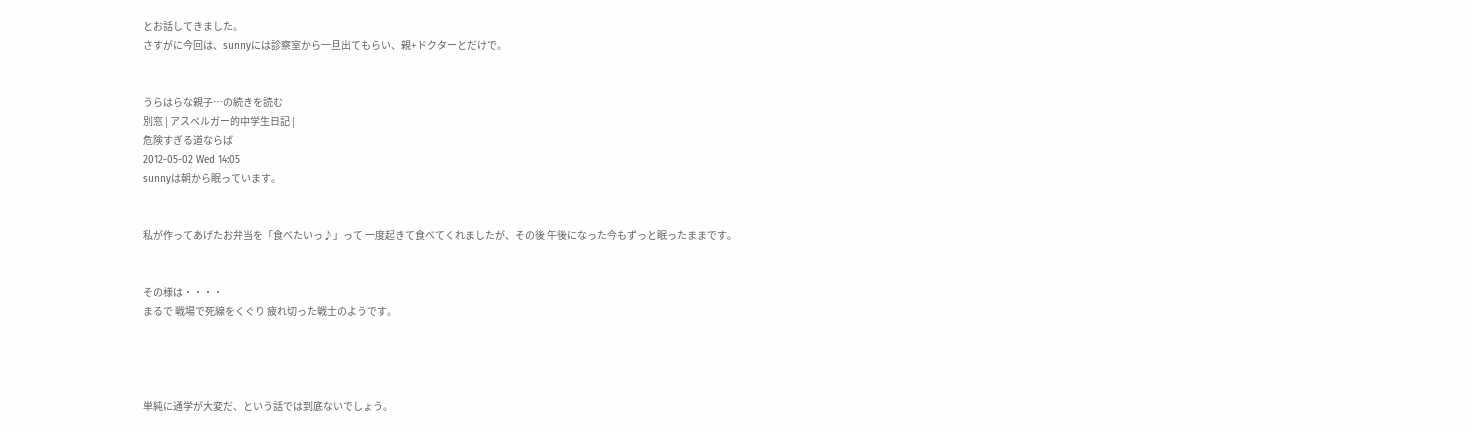とお話してきました。
さすがに今回は、sunnyには診察室から一旦出てもらい、親+ドクターとだけで。


うらはらな親子…の続きを読む
別窓 | アスペルガー的中学生日記 |
危険すぎる道ならば
2012-05-02 Wed 14:05
sunnyは朝から眠っています。


私が作ってあげたお弁当を「食べたいっ♪」って 一度起きて食べてくれましたが、その後 午後になった今もずっと眠ったままです。


その様は・・・・
まるで 戦場で死線をくぐり 疲れ切った戦士のようです。




単純に通学が大変だ、という話では到底ないでしょう。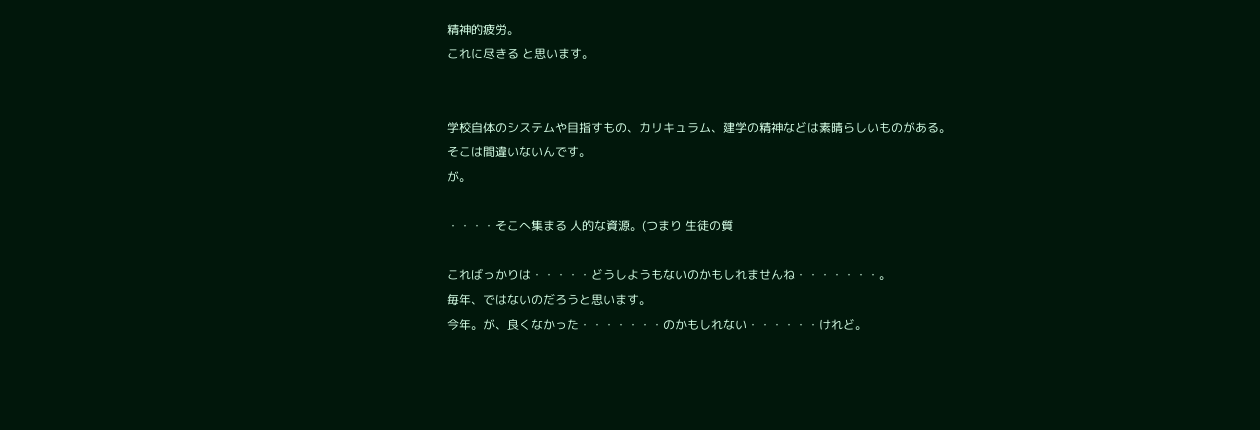精神的疲労。
これに尽きる と思います。


学校自体のシステムや目指すもの、カリキュラム、建学の精神などは素晴らしいものがある。
そこは間違いないんです。
が。

・・・・そこへ集まる 人的な資源。(つまり 生徒の質

こればっかりは・・・・・どうしようもないのかもしれませんね・・・・・・・。
毎年、ではないのだろうと思います。
今年。が、良くなかった・・・・・・・のかもしれない・・・・・・けれど。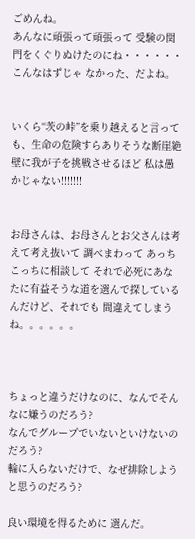ごめんね。
あんなに頑張って頑張って 受験の関門をくぐりぬけたのにね・・・・・・
こんなはずじゃ なかった、だよね。


いくら“茨の峠”を乗り越えると言っても、生命の危険すらありそうな断崖絶壁に我が子を挑戦させるほど 私は愚かじゃない!!!!!!!


お母さんは、お母さんとお父さんは考えて考え抜いて 調べまわって あっちこっちに相談して それで必死にあなたに有益そうな道を選んで探しているんだけど、それでも 間違えてしまうね。。。。。。



ちょっと違うだけなのに、なんでそんなに嫌うのだろう?
なんでグループでいないといけないのだろう?
輪に入らないだけで、なぜ排除しようと思うのだろう?

良い環境を得るために 選んだ。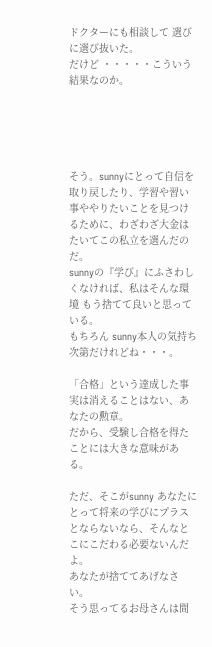ドクターにも相談して 選びに選び抜いた。
だけど ・・・・・こういう結果なのか。





そう。sunnyにとって自信を取り戻したり、学習や習い事ややりたいことを見つけるために、わざわざ大金はたいてこの私立を選んだのだ。
sunnyの『学び』にふさわしくなければ、私はそんな環境 もう捨てて良いと思っている。
もちろん sunny本人の気持ち次第だけれどね・・・。

「合格」という達成した事実は消えることはない、あなたの勲章。
だから、受験し合格を得たことには大きな意味がある。

ただ、そこがsunny あなたにとって将来の学びにプラスとならないなら、そんなとこにこだわる必要ないんだよ。
あなたが捨ててあげなさい。
そう思ってるお母さんは間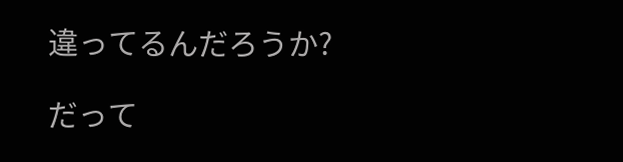違ってるんだろうか?

だって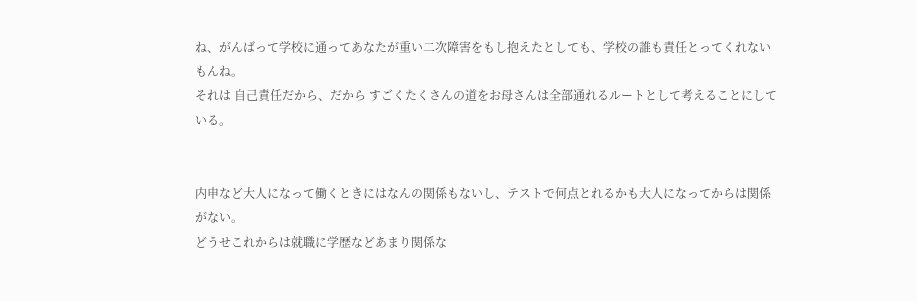ね、がんばって学校に通ってあなたが重い二次障害をもし抱えたとしても、学校の誰も責任とってくれないもんね。
それは 自己責任だから、だから すごくたくさんの道をお母さんは全部通れるルートとして考えることにしている。


内申など大人になって働くときにはなんの関係もないし、テストで何点とれるかも大人になってからは関係がない。
どうせこれからは就職に学歴などあまり関係な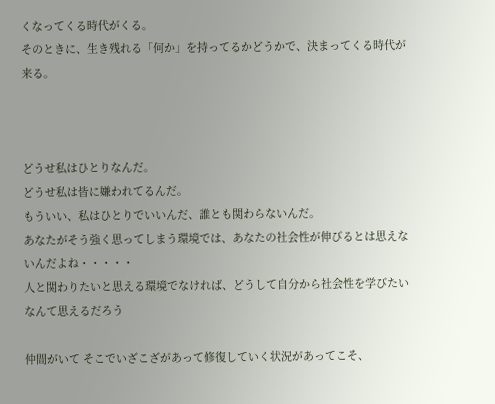くなってくる時代がくる。
そのときに、生き残れる「何か」を持ってるかどうかで、決まってくる時代が来る。



どうせ私はひとりなんだ。
どうせ私は皆に嫌われてるんだ。
もういい、私はひとりでいいんだ、誰とも関わらないんだ。
あなたがそう強く思ってしまう環境では、あなたの社会性が伸びるとは思えないんだよね・・・・・
人と関わりたいと思える環境でなければ、どうして自分から社会性を学びたいなんて思えるだろう

仲間がいて そこでいざこざがあって修復していく状況があってこそ、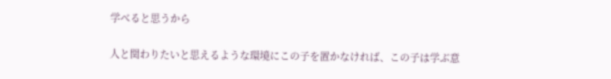学べると思うから

人と関わりたいと思えるような環境にこの子を置かなければ、この子は学ぶ意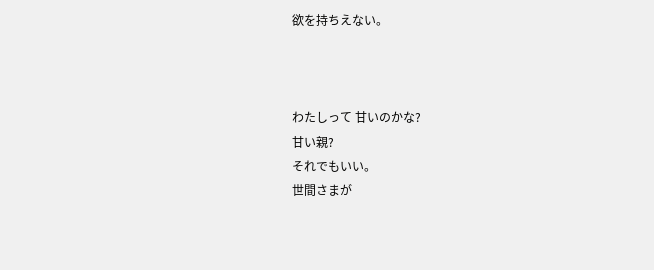欲を持ちえない。



わたしって 甘いのかな?
甘い親?
それでもいい。
世間さまが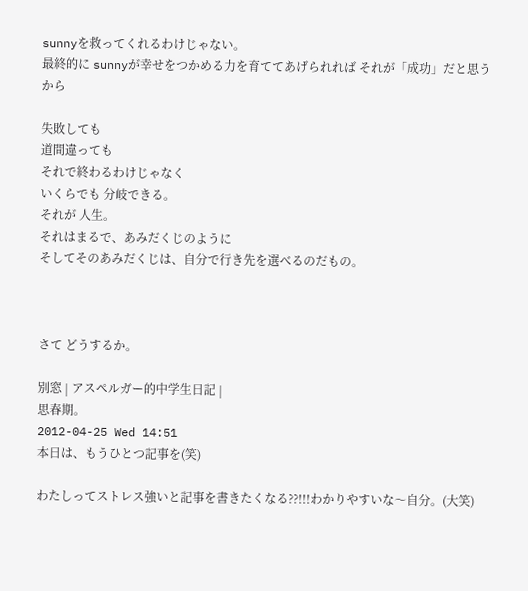sunnyを救ってくれるわけじゃない。
最終的に sunnyが幸せをつかめる力を育ててあげられれば それが「成功」だと思うから

失敗しても
道間違っても
それで終わるわけじゃなく
いくらでも 分岐できる。
それが 人生。
それはまるで、あみだくじのように
そしてそのあみだくじは、自分で行き先を選べるのだもの。



さて どうするか。

別窓 | アスペルガー的中学生日記 |
思春期。
2012-04-25 Wed 14:51
本日は、もうひとつ記事を(笑)

わたしってストレス強いと記事を書きたくなる??!!!わかりやすいな〜自分。(大笑)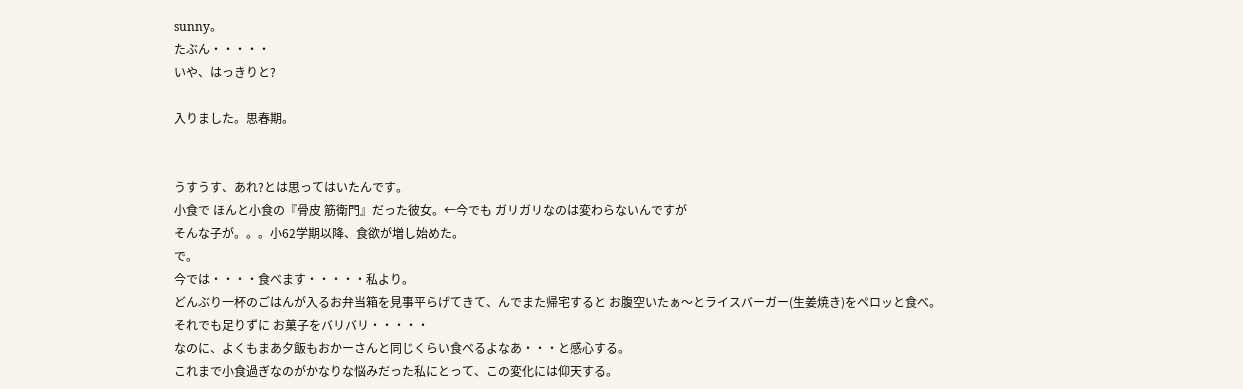sunny。
たぶん・・・・・
いや、はっきりと?

入りました。思春期。


うすうす、あれ?とは思ってはいたんです。
小食で ほんと小食の『骨皮 筋衛門』だった彼女。←今でも ガリガリなのは変わらないんですが
そんな子が。。。小62学期以降、食欲が増し始めた。
で。
今では・・・・食べます・・・・・私より。
どんぶり一杯のごはんが入るお弁当箱を見事平らげてきて、んでまた帰宅すると お腹空いたぁ〜とライスバーガー(生姜焼き)をペロッと食べ。
それでも足りずに お菓子をバリバリ・・・・・
なのに、よくもまあ夕飯もおかーさんと同じくらい食べるよなあ・・・と感心する。
これまで小食過ぎなのがかなりな悩みだった私にとって、この変化には仰天する。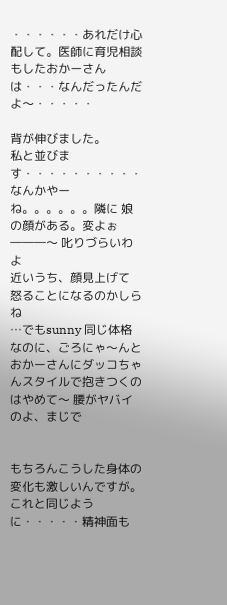・・・・・・あれだけ心配して。医師に育児相談もしたおかーさんは・・・なんだったんだよ〜・・・・・

背が伸びました。
私と並びます・・・・・・・・・・
なんかやーね。。。。。。隣に 娘の顔がある。変よぉ―――〜 叱りづらいわよ
近いうち、顔見上げて 怒ることになるのかしらね
…でもsunny 同じ体格なのに、ごろにゃ〜んとおかーさんにダッコちゃんスタイルで抱きつくのはやめて〜 腰がヤバイのよ、まじで


もちろんこうした身体の変化も激しいんですが。
これと同じように・・・・・精神面も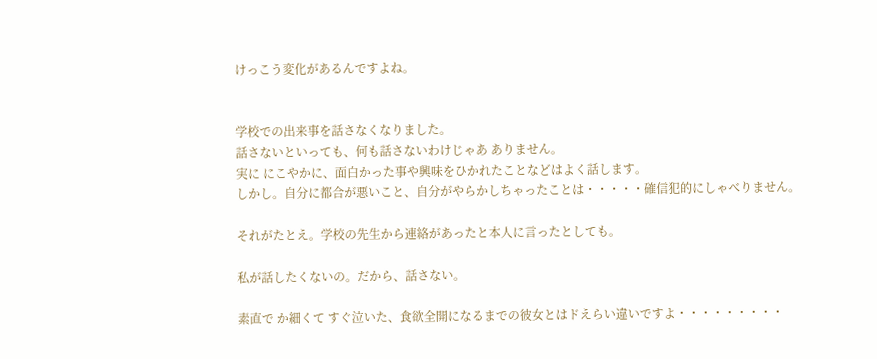けっこう変化があるんですよね。


学校での出来事を話さなくなりました。
話さないといっても、何も話さないわけじゃあ ありません。
実に にこやかに、面白かった事や興味をひかれたことなどはよく話します。
しかし。自分に都合が悪いこと、自分がやらかしちゃったことは・・・・・確信犯的にしゃべりません。

それがたとえ。学校の先生から連絡があったと本人に言ったとしても。

私が話したくないの。だから、話さない。

素直で か細くて すぐ泣いた、食欲全開になるまでの彼女とはドえらい違いですよ・・・・・・・・・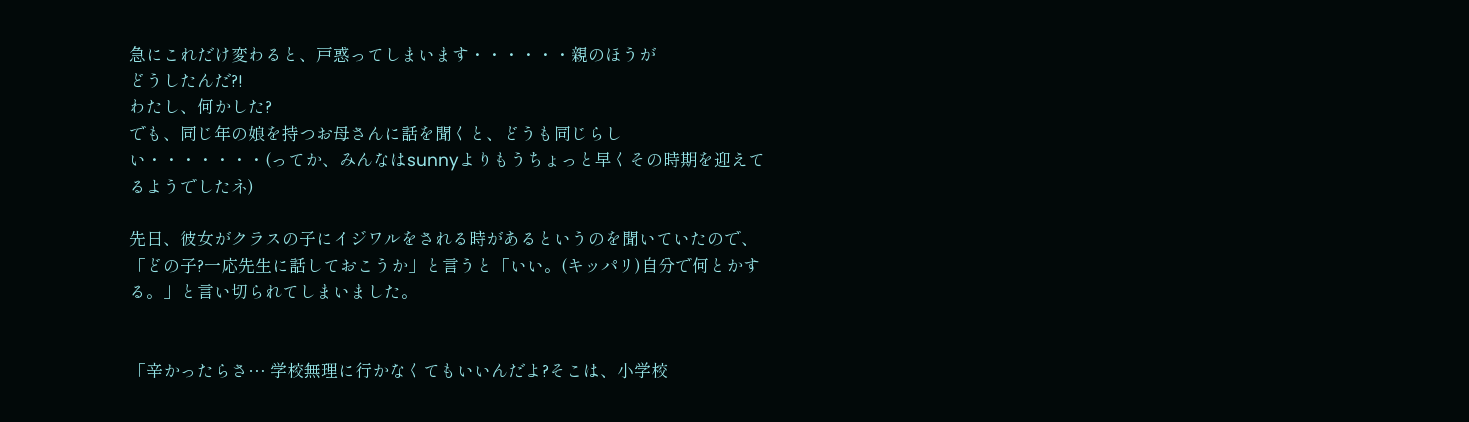急にこれだけ変わると、戸惑ってしまいます・・・・・・親のほうが
どうしたんだ?!
わたし、何かした?
でも、同じ年の娘を持つお母さんに話を聞くと、どうも同じらしい・・・・・・・(ってか、みんなはsunnyよりもうちょっと早くその時期を迎えてるようでしたネ)

先日、彼女がクラスの子にイジワルをされる時があるというのを聞いていたので、「どの子?一応先生に話しておこうか」と言うと「いい。(キッパリ)自分で何とかする。」と言い切られてしまいました。


「辛かったらさ… 学校無理に行かなくてもいいんだよ?そこは、小学校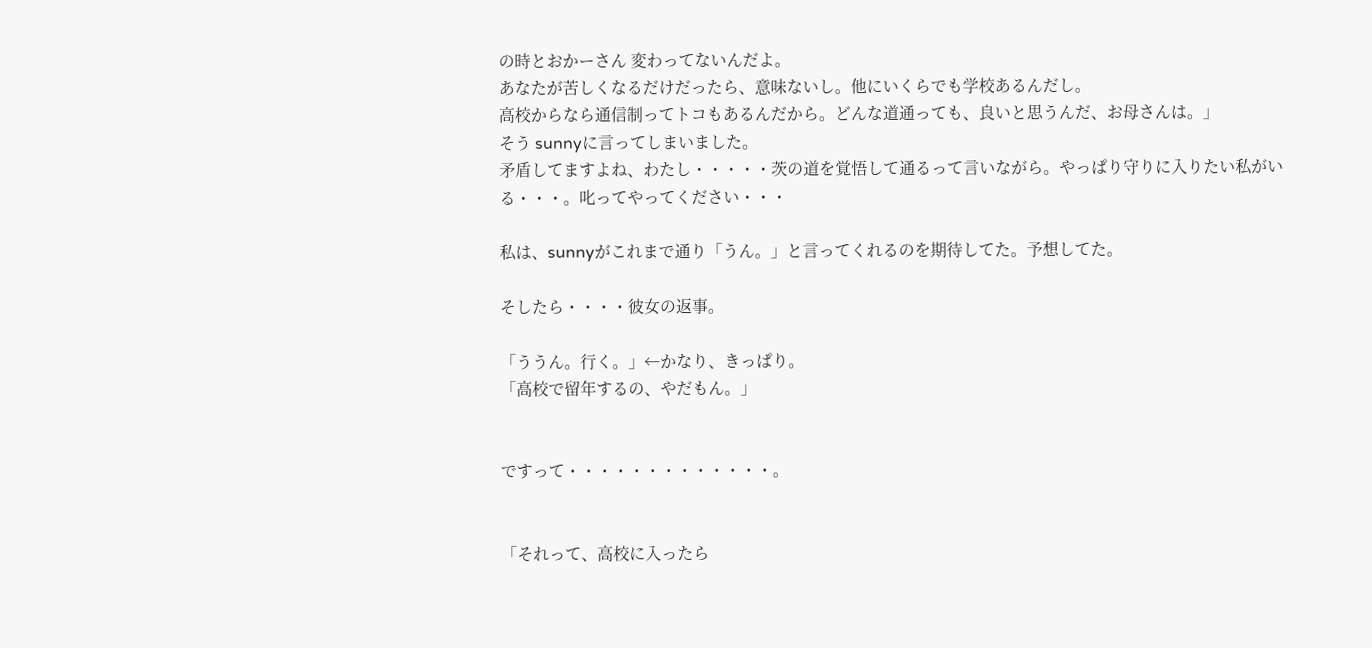の時とおかーさん 変わってないんだよ。
あなたが苦しくなるだけだったら、意味ないし。他にいくらでも学校あるんだし。
高校からなら通信制ってトコもあるんだから。どんな道通っても、良いと思うんだ、お母さんは。」
そう sunnyに言ってしまいました。
矛盾してますよね、わたし・・・・・茨の道を覚悟して通るって言いながら。やっぱり守りに入りたい私がいる・・・。叱ってやってください・・・

私は、sunnyがこれまで通り「うん。」と言ってくれるのを期待してた。予想してた。

そしたら・・・・彼女の返事。

「ううん。行く。」←かなり、きっぱり。
「高校で留年するの、やだもん。」


ですって・・・・・・・・・・・・・。


「それって、高校に入ったら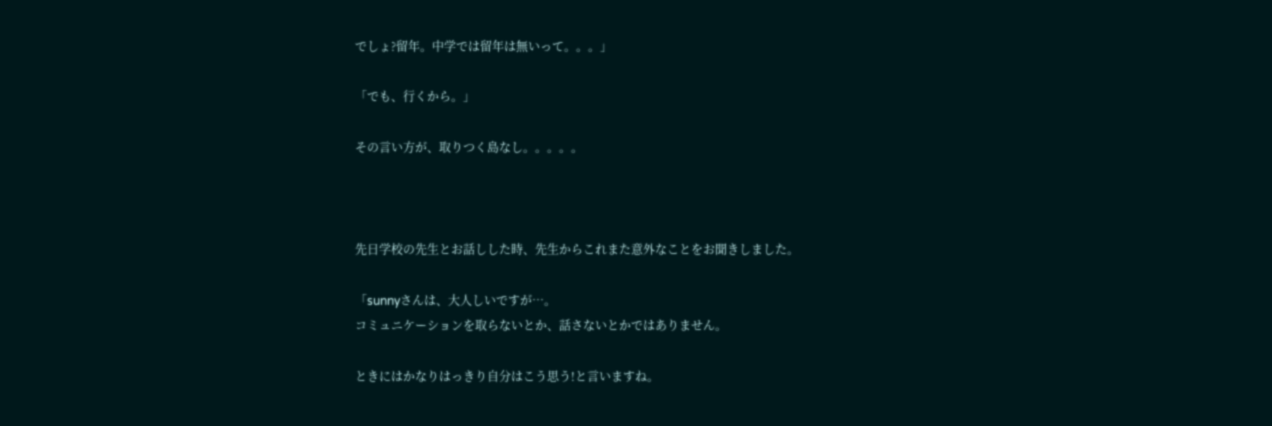でしょ?留年。中学では留年は無いって。。。」

「でも、行くから。」

その言い方が、取りつく島なし。。。。。



先日学校の先生とお話しした時、先生からこれまた意外なことをお聞きしました。

「sunnyさんは、大人しいですが…。
コミュニケーションを取らないとか、話さないとかではありません。

ときにはかなりはっきり自分はこう思う!と言いますね。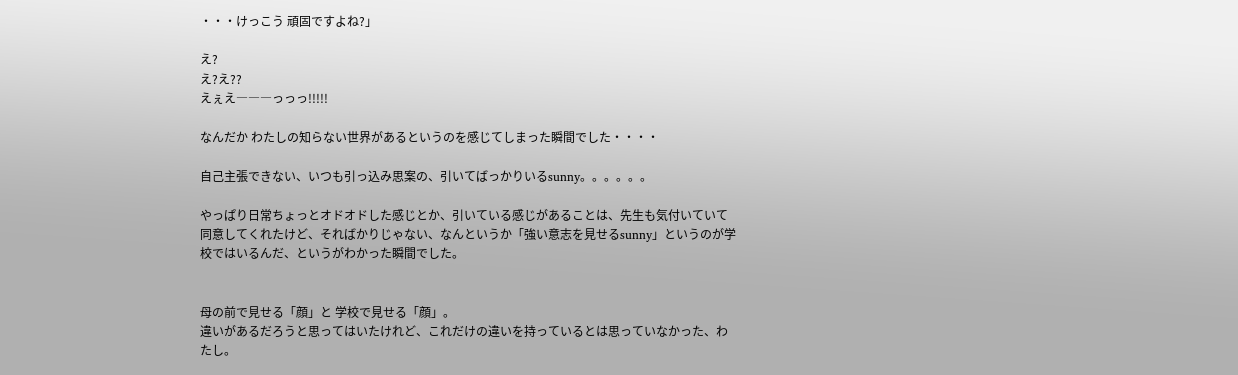・・・けっこう 頑固ですよね?」

え?
え?え??
えぇえ―――っっっ!!!!!

なんだか わたしの知らない世界があるというのを感じてしまった瞬間でした・・・・

自己主張できない、いつも引っ込み思案の、引いてばっかりいるsunny。。。。。。

やっぱり日常ちょっとオドオドした感じとか、引いている感じがあることは、先生も気付いていて同意してくれたけど、そればかりじゃない、なんというか「強い意志を見せるsunny」というのが学校ではいるんだ、というがわかった瞬間でした。


母の前で見せる「顔」と 学校で見せる「顔」。
違いがあるだろうと思ってはいたけれど、これだけの違いを持っているとは思っていなかった、わたし。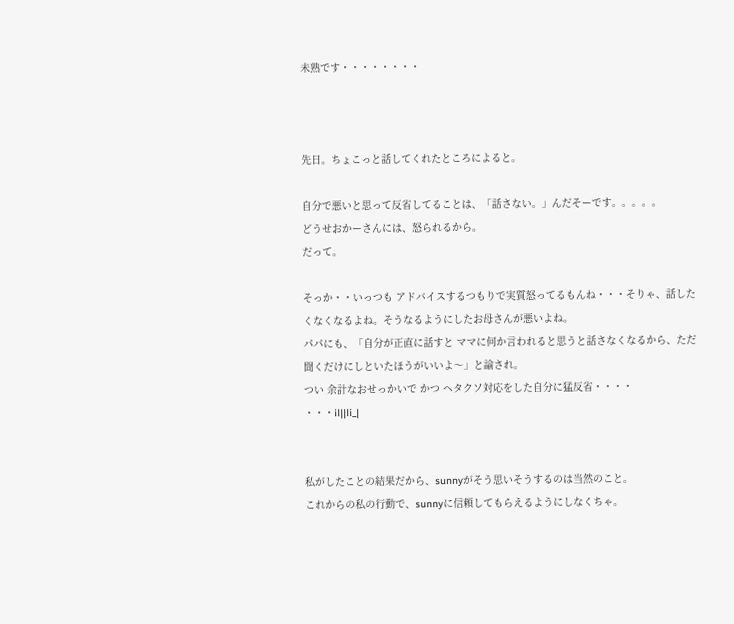未熟です・・・・・・・・



先日。ちょこっと話してくれたところによると。

自分で悪いと思って反省してることは、「話さない。」んだそーです。。。。。
どうせおかーさんには、怒られるから。
だって。

そっか・・いっつも アドバイスするつもりで実質怒ってるもんね・・・そりゃ、話したくなくなるよね。そうなるようにしたお母さんが悪いよね。
パパにも、「自分が正直に話すと ママに何か言われると思うと話さなくなるから、ただ聞くだけにしといたほうがいいよ〜」と諭され。
つい 余計なおせっかいで かつ ヘタクソ対応をした自分に猛反省・・・・
・・・il||li_|


私がしたことの結果だから、sunnyがそう思いそうするのは当然のこと。
これからの私の行動で、sunnyに信頼してもらえるようにしなくちゃ。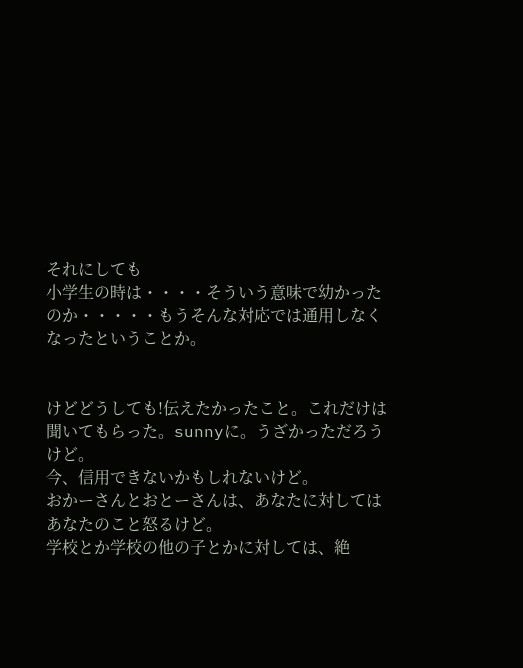それにしても
小学生の時は・・・・そういう意味で幼かったのか・・・・・もうそんな対応では通用しなくなったということか。


けどどうしても!伝えたかったこと。これだけは 聞いてもらった。sunnyに。うざかっただろうけど。
今、信用できないかもしれないけど。
おかーさんとおとーさんは、あなたに対してはあなたのこと怒るけど。
学校とか学校の他の子とかに対しては、絶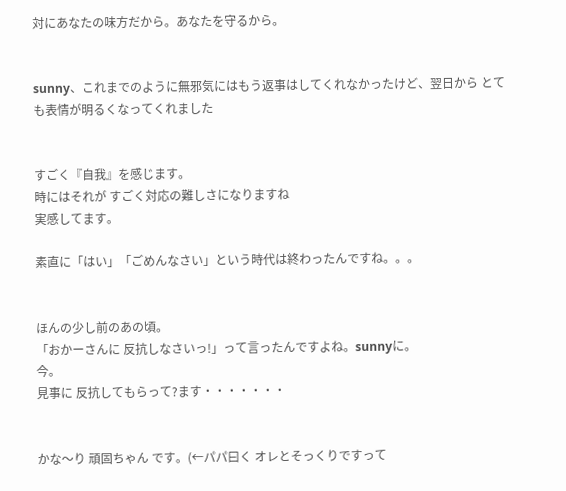対にあなたの味方だから。あなたを守るから。


sunny、これまでのように無邪気にはもう返事はしてくれなかったけど、翌日から とても表情が明るくなってくれました


すごく『自我』を感じます。
時にはそれが すごく対応の難しさになりますね
実感してます。

素直に「はい」「ごめんなさい」という時代は終わったんですね。。。


ほんの少し前のあの頃。
「おかーさんに 反抗しなさいっ!」って言ったんですよね。sunnyに。
今。
見事に 反抗してもらって?ます・・・・・・・


かな〜り 頑固ちゃん です。(←パパ曰く オレとそっくりですって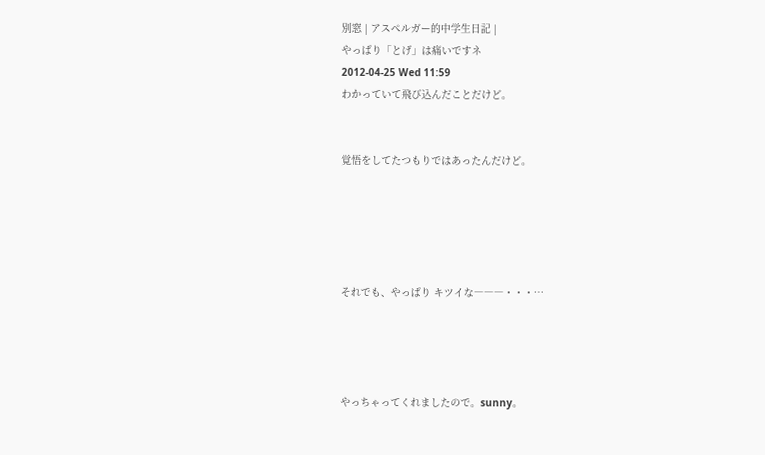別窓 | アスペルガー的中学生日記 |
やっぱり「とげ」は痛いですネ
2012-04-25 Wed 11:59
わかっていて飛び込んだことだけど。


覚悟をしてたつもりではあったんだけど。





それでも、やっぱり キツイな―――・・・…




やっちゃってくれましたので。sunny。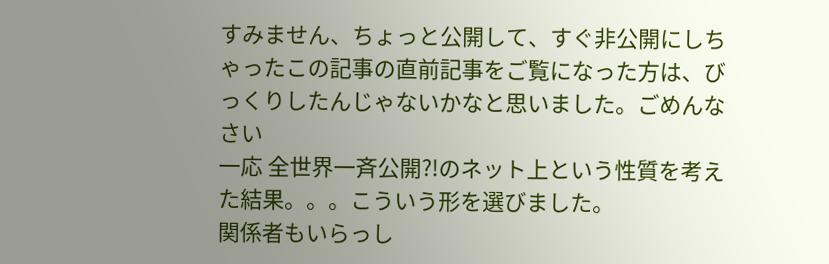すみません、ちょっと公開して、すぐ非公開にしちゃったこの記事の直前記事をご覧になった方は、びっくりしたんじゃないかなと思いました。ごめんなさい
一応 全世界一斉公開?!のネット上という性質を考えた結果。。。こういう形を選びました。
関係者もいらっし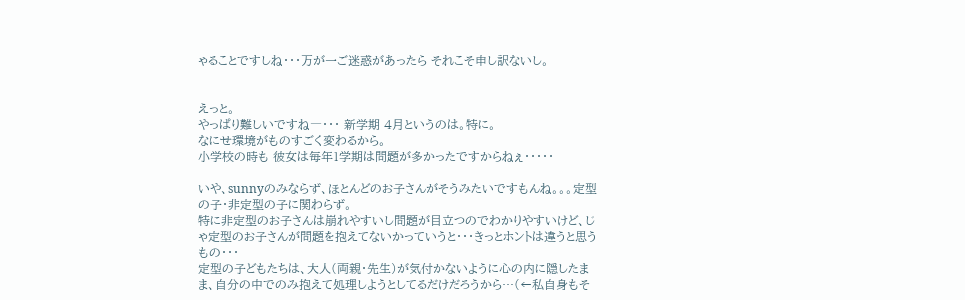ゃることですしね・・・万が一ご迷惑があったら それこそ申し訳ないし。


えっと。
やっぱり難しいですね―・・・ 新学期 4月というのは。特に。
なにせ環境がものすごく変わるから。
小学校の時も 彼女は毎年1学期は問題が多かったですからねぇ・・・・・

いや、sunnyのみならず、ほとんどのお子さんがそうみたいですもんね。。。定型の子・非定型の子に関わらず。
特に非定型のお子さんは崩れやすいし問題が目立つのでわかりやすいけど、じゃ定型のお子さんが問題を抱えてないかっていうと・・・きっとホントは違うと思うもの・・・
定型の子どもたちは、大人(両親・先生)が気付かないように心の内に隠したまま、自分の中でのみ抱えて処理しようとしてるだけだろうから…(←私自身もそ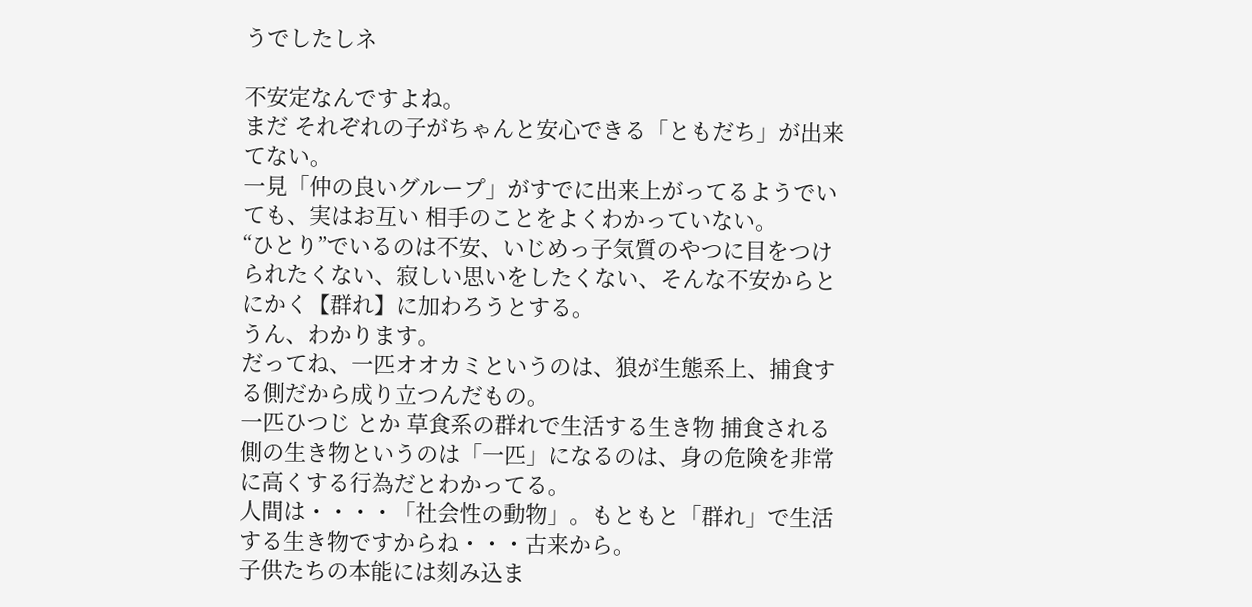うでしたしネ

不安定なんですよね。
まだ それぞれの子がちゃんと安心できる「ともだち」が出来てない。
一見「仲の良いグループ」がすでに出来上がってるようでいても、実はお互い 相手のことをよくわかっていない。
“ひとり”でいるのは不安、いじめっ子気質のやつに目をつけられたくない、寂しい思いをしたくない、そんな不安からとにかく【群れ】に加わろうとする。
うん、わかります。
だってね、一匹オオカミというのは、狼が生態系上、捕食する側だから成り立つんだもの。
一匹ひつじ とか 草食系の群れで生活する生き物 捕食される側の生き物というのは「一匹」になるのは、身の危険を非常に高くする行為だとわかってる。
人間は・・・・「社会性の動物」。もともと「群れ」で生活する生き物ですからね・・・古来から。
子供たちの本能には刻み込ま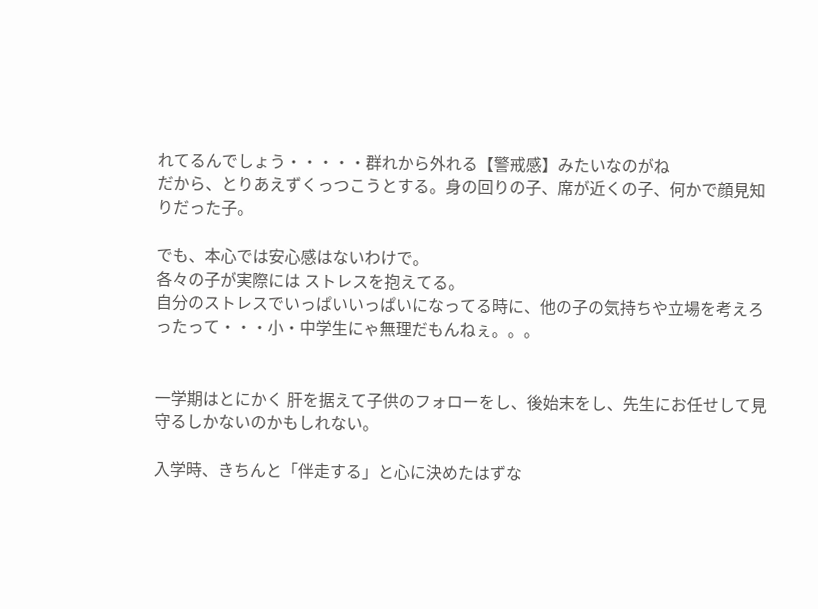れてるんでしょう・・・・・群れから外れる【警戒感】みたいなのがね
だから、とりあえずくっつこうとする。身の回りの子、席が近くの子、何かで顔見知りだった子。

でも、本心では安心感はないわけで。
各々の子が実際には ストレスを抱えてる。
自分のストレスでいっぱいいっぱいになってる時に、他の子の気持ちや立場を考えろったって・・・小・中学生にゃ無理だもんねぇ。。。


一学期はとにかく 肝を据えて子供のフォローをし、後始末をし、先生にお任せして見守るしかないのかもしれない。

入学時、きちんと「伴走する」と心に決めたはずな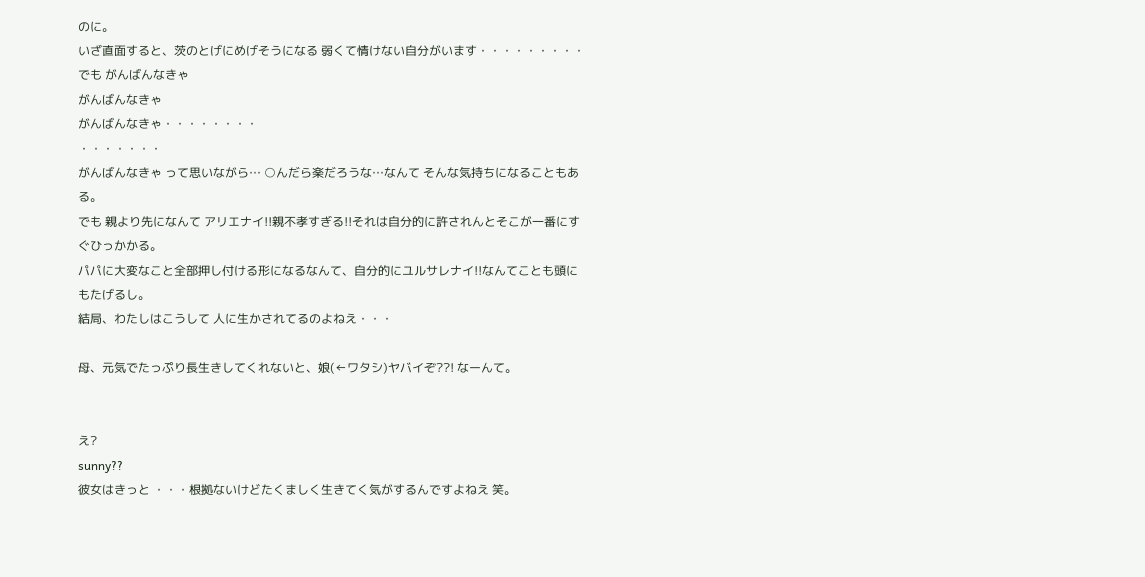のに。
いざ直面すると、茨のとげにめげそうになる 弱くて情けない自分がいます・・・・・・・・・
でも がんばんなきゃ
がんばんなきゃ
がんばんなきゃ・・・・・・・・
・・・・・・・
がんばんなきゃ って思いながら… ○んだら楽だろうな…なんて そんな気持ちになることもある。
でも 親より先になんて アリエナイ!!親不孝すぎる!!それは自分的に許されんとそこが一番にすぐひっかかる。
パパに大変なこと全部押し付ける形になるなんて、自分的にユルサレナイ!!なんてことも頭にもたげるし。
結局、わたしはこうして 人に生かされてるのよねえ・・・

母、元気でたっぷり長生きしてくれないと、娘(←ワタシ)ヤバイぞ??! なーんて。


え?
sunny??
彼女はきっと ・・・根拠ないけどたくましく生きてく気がするんですよねえ 笑。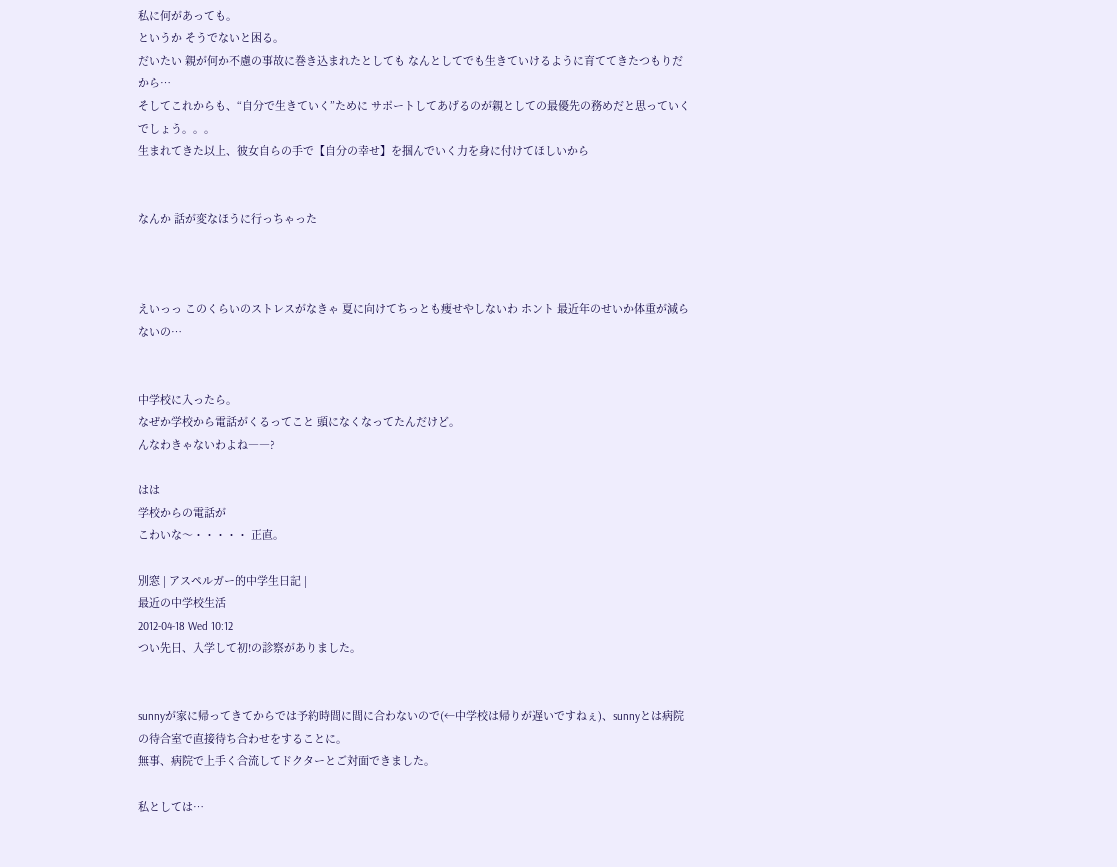私に何があっても。
というか そうでないと困る。
だいたい 親が何か不慮の事故に巻き込まれたとしても なんとしてでも生きていけるように育ててきたつもりだから…
そしてこれからも、“自分で生きていく”ために サポートしてあげるのが親としての最優先の務めだと思っていくでしょう。。。
生まれてきた以上、彼女自らの手で【自分の幸せ】を掴んでいく力を身に付けてほしいから


なんか 話が変なほうに行っちゃった



えいっっ このくらいのストレスがなきゃ 夏に向けてちっとも痩せやしないわ ホント 最近年のせいか体重が減らないの…


中学校に入ったら。
なぜか学校から電話がくるってこと 頭になくなってたんだけど。
んなわきゃないわよね――?

はは
学校からの電話が
こわいな〜・・・・・ 正直。

別窓 | アスペルガー的中学生日記 |
最近の中学校生活
2012-04-18 Wed 10:12
つい先日、入学して初!の診察がありました。


sunnyが家に帰ってきてからでは予約時間に間に合わないので(←中学校は帰りが遅いですねぇ)、sunnyとは病院の待合室で直接待ち合わせをすることに。
無事、病院で上手く合流してドクターとご対面できました。

私としては…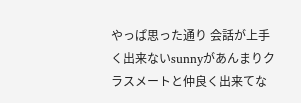やっぱ思った通り 会話が上手く出来ないsunnyがあんまりクラスメートと仲良く出来てな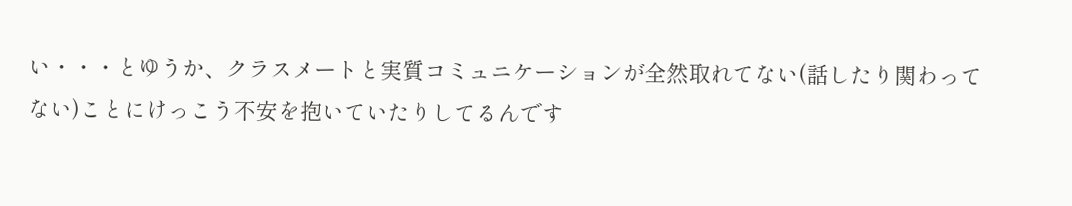い・・・とゆうか、クラスメートと実質コミュニケーションが全然取れてない(話したり関わってない)ことにけっこう不安を抱いていたりしてるんです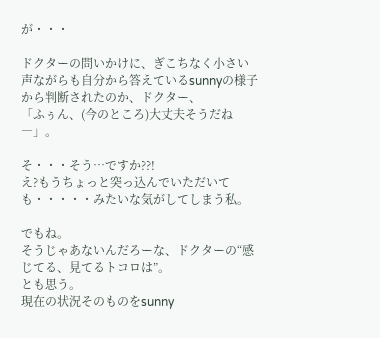が・・・

ドクターの問いかけに、ぎこちなく小さい声ながらも自分から答えているsunnyの様子から判断されたのか、ドクター、
「ふぅん、(今のところ)大丈夫そうだね―」。

そ・・・そう…ですか??!
え?もうちょっと突っ込んでいただいても・・・・・みたいな気がしてしまう私。

でもね。
そうじゃあないんだろーな、ドクターの“感じてる、見てるトコロは”。
とも思う。
現在の状況そのものをsunny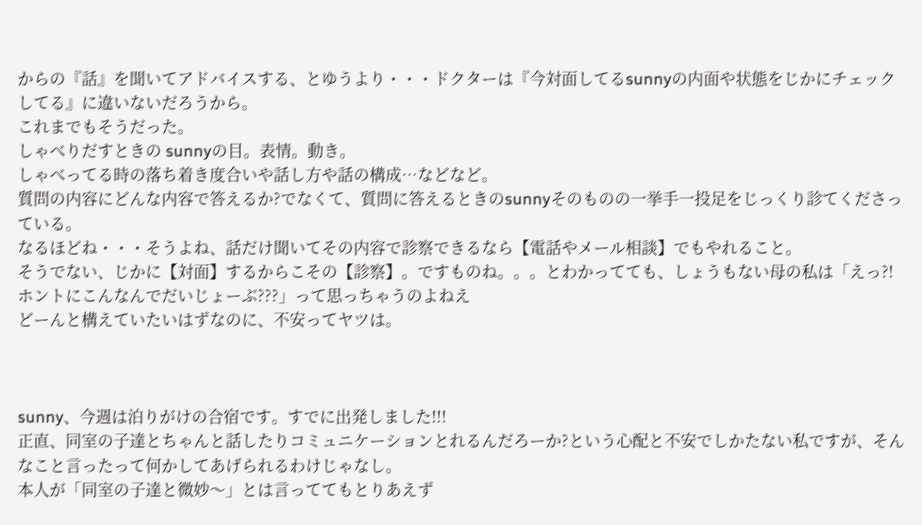からの『話』を聞いてアドバイスする、とゆうより・・・ドクターは『今対面してるsunnyの内面や状態をじかにチェックしてる』に違いないだろうから。
これまでもそうだった。
しゃべりだすときの sunnyの目。表情。動き。
しゃべってる時の落ち着き度合いや話し方や話の構成…などなど。
質問の内容にどんな内容で答えるか?でなくて、質問に答えるときのsunnyそのものの一挙手一投足をじっくり診てくださっている。
なるほどね・・・そうよね、話だけ聞いてその内容で診察できるなら【電話やメール相談】でもやれること。
そうでない、じかに【対面】するからこその【診察】。ですものね。。。とわかってても、しょうもない母の私は「えっ?!ホントにこんなんでだいじょーぶ???」って思っちゃうのよねえ
どーんと構えていたいはずなのに、不安ってヤツは。



sunny、今週は泊りがけの合宿です。すでに出発しました!!!
正直、同室の子達とちゃんと話したりコミュニケーションとれるんだろーか?という心配と不安でしかたない私ですが、そんなこと言ったって何かしてあげられるわけじゃなし。
本人が「同室の子達と微妙〜」とは言っててもとりあえず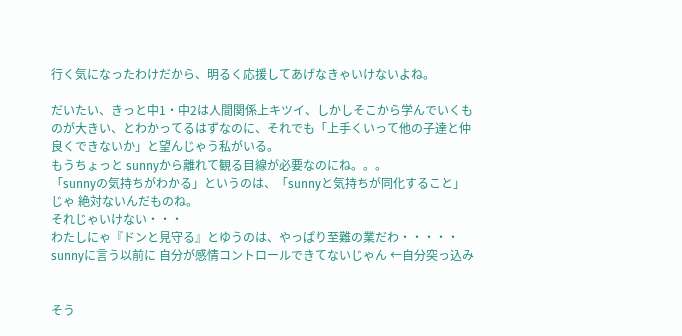行く気になったわけだから、明るく応援してあげなきゃいけないよね。

だいたい、きっと中1・中2は人間関係上キツイ、しかしそこから学んでいくものが大きい、とわかってるはずなのに、それでも「上手くいって他の子達と仲良くできないか」と望んじゃう私がいる。
もうちょっと sunnyから離れて観る目線が必要なのにね。。。
「sunnyの気持ちがわかる」というのは、「sunnyと気持ちが同化すること」じゃ 絶対ないんだものね。
それじゃいけない・・・
わたしにゃ『ドンと見守る』とゆうのは、やっぱり至難の業だわ・・・・・
sunnyに言う以前に 自分が感情コントロールできてないじゃん ←自分突っ込み


そう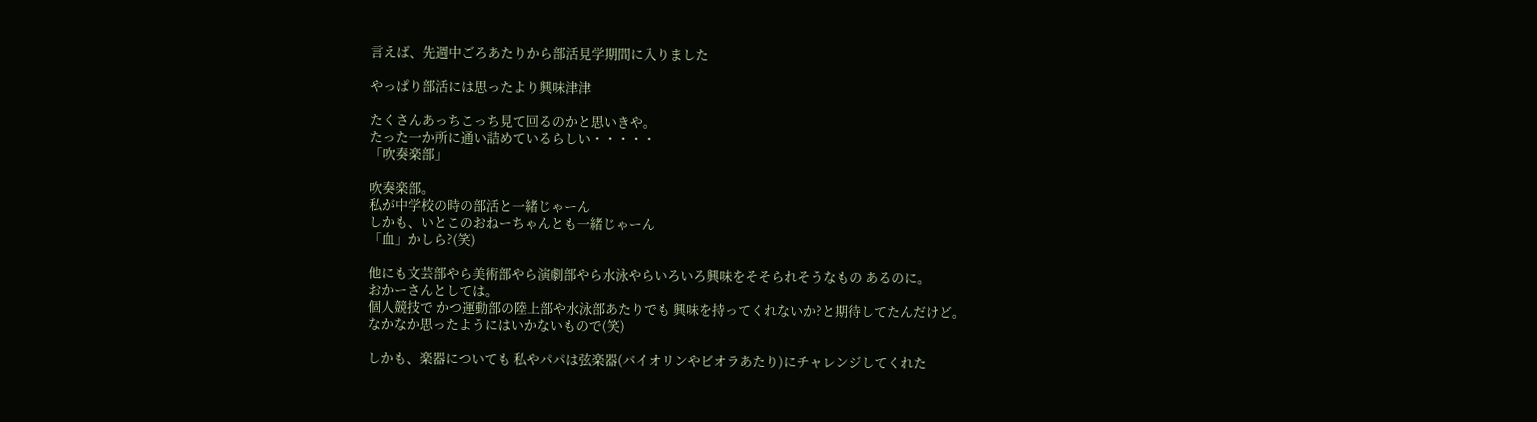言えば、先週中ごろあたりから部活見学期間に入りました

やっぱり部活には思ったより興味津津

たくさんあっちこっち見て回るのかと思いきや。
たった一か所に通い詰めているらしい・・・・・
「吹奏楽部」

吹奏楽部。
私が中学校の時の部活と一緒じゃーん
しかも、いとこのおねーちゃんとも一緒じゃーん
「血」かしら?(笑)

他にも文芸部やら美術部やら演劇部やら水泳やらいろいろ興味をそそられそうなもの あるのに。
おかーさんとしては。
個人競技で かつ運動部の陸上部や水泳部あたりでも 興味を持ってくれないか?と期待してたんだけど。
なかなか思ったようにはいかないもので(笑)

しかも、楽器についても 私やパパは弦楽器(バイオリンやビオラあたり)にチャレンジしてくれた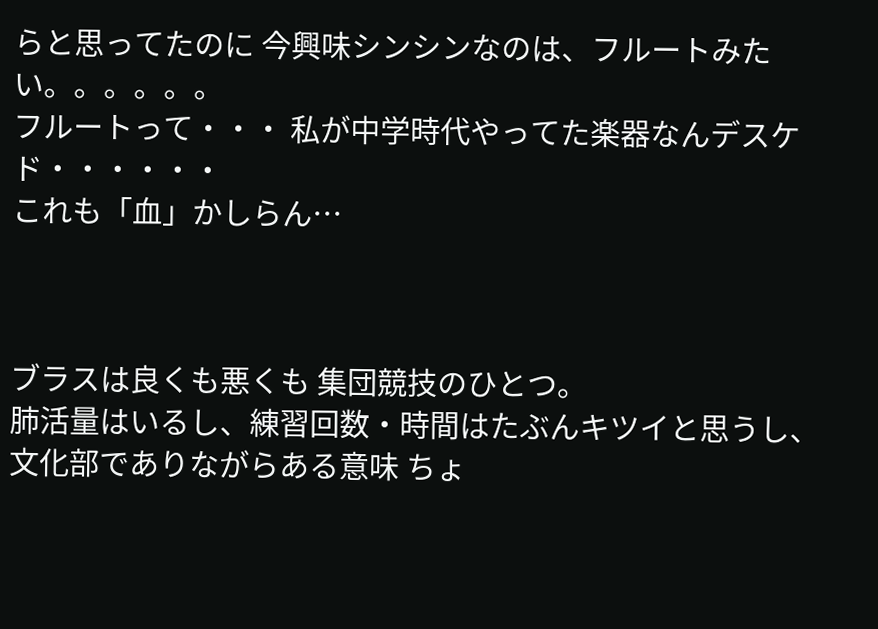らと思ってたのに 今興味シンシンなのは、フルートみたい。。。。。。
フルートって・・・ 私が中学時代やってた楽器なんデスケド・・・・・・
これも「血」かしらん…



ブラスは良くも悪くも 集団競技のひとつ。
肺活量はいるし、練習回数・時間はたぶんキツイと思うし、文化部でありながらある意味 ちょ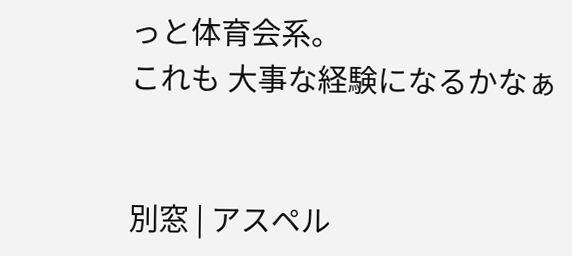っと体育会系。
これも 大事な経験になるかなぁ


別窓 | アスペル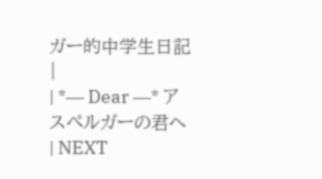ガー的中学生日記 |
| *― Dear ―* アスペルガーの君へ | NEXT